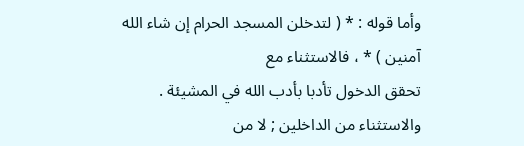وأما قوله : * ( لتدخلن المسجد الحرام إن شاء الله آمنين ) * ، فالاستثناء مع
تحقق الدخول تأدبا بأدب الله في المشيئة . والاستثناء من الداخلين ; لا من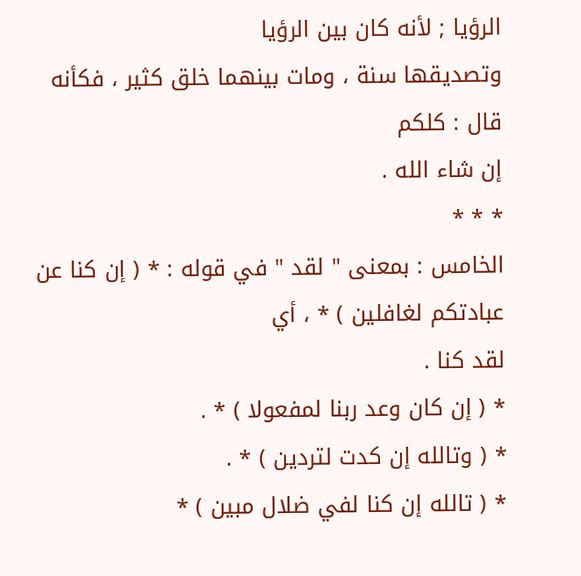الرؤيا ; لأنه كان بين الرؤيا
وتصديقها سنة ، ومات بينهما خلق كثير ، فكأنه قال : كلكم
إن شاء الله .
* * *
الخامس : بمعنى " لقد " في قوله : * ( إن كنا عن عبادتكم لغافلين ) * ، أي
لقد كنا .
* ( إن كان وعد ربنا لمفعولا ) * .
* ( وتالله إن كدت لتردين ) * .
* ( تالله إن كنا لفي ضلال مبين ) *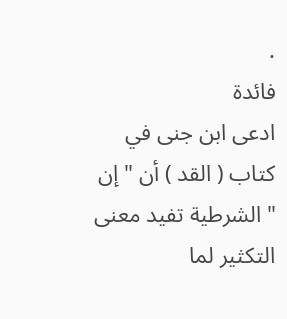.
فائدة
ادعى ابن جنى في كتاب ( القد ) أن " إن " الشرطية تفيد معنى التكثير لما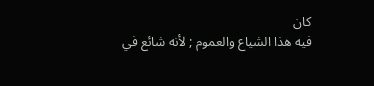كان
فيه هذا الشياع والعموم ; لأنه شائع في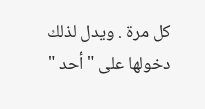كل مرة . ويدل لذلك دخولها على " أحد "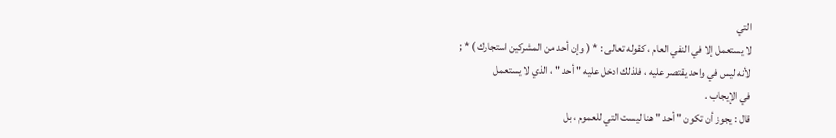التي
لا يستعمل إلا في النفي العام ، كقوله تعالى : * ( وإن أحد من المشركين استجارك ) * ;
لأنه ليس في واحد يقتصر عليه ، فلذلك ادخل عليه " أحد " ، الذي لا يستعمل
في الإيجاب .
قال : يجوز أن تكون " أحد " هنا ليست التي للعموم ، بل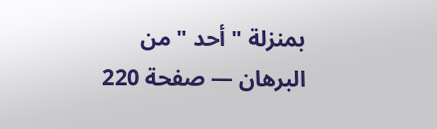بمنزلة " أحد " من
البرهان — صفحة 220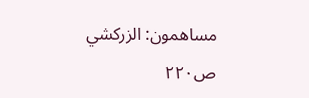مساهمون: الزركشي
ص٢٢٠